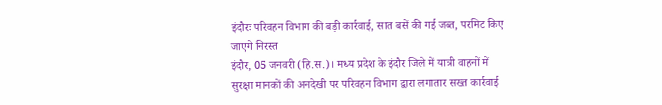इंदौरः परिवहन विभाग की बड़ी कार्रवाई, सात बसें की गई जब्त, परमिट किए जाएगे निरस्त
इंदौर, 05 जनवरी (हि.स.)। मध्य प्रदेश के इंदौर जिले में यात्री वाहनों में सुरक्षा मानकों की अनदेखी पर परिवहन विभाग द्वारा लगातार सख्त कार्रवाई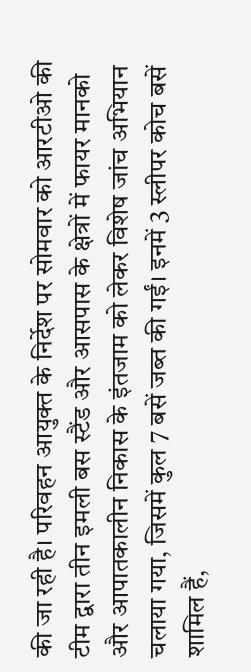की जा रही है। परिवहन आयुक्त के निर्देश पर सोमवार को आरटीओ की टीम द्वारा तीन इमली बस स्टैंड और आसपास के क्षेत्रों में फायर मानको और आपातकालीन निकास के इंतजाम को लेकर विशेष जांच अभियान चलाया गया, जिसमें कुल 7 बसें जब्त की गईं। इनमें 3 स्लीपर कोच बसें शामिल हैं,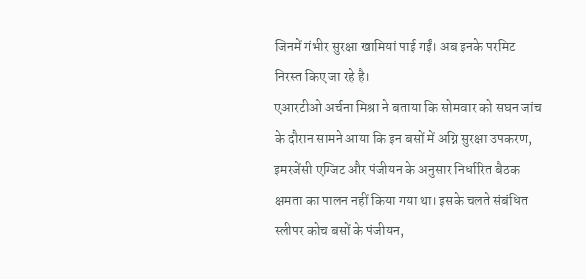जिनमें गंभीर सुरक्षा खामियां पाई गईं। अब इनके परमिट निरस्त किए जा रहे है।
एआरटीओ अर्चना मिश्रा ने बताया कि सोमवार को सघन जांच के दौरान सामने आया कि इन बसों में अग्नि सुरक्षा उपकरण, इमरजेंसी एग्जिट और पंजीयन के अनुसार निर्धारित बैठक क्षमता का पालन नहीं किया गया था। इसके चलते संबंधित स्लीपर कोच बसों के पंजीयन,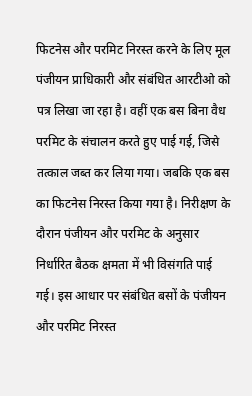फिटनेस और परमिट निरस्त करने के लिए मूल पंजीयन प्राधिकारी और संबंधित आरटीओ को पत्र लिखा जा रहा है। वहीं एक बस बिना वैध परमिट के संचालन करते हुए पाई गई, जिसे तत्काल जब्त कर लिया गया। जबकि एक बस का फिटनेस निरस्त किया गया है। निरीक्षण के दौरान पंजीयन और परमिट के अनुसार निर्धारित बैठक क्षमता में भी विसंगति पाई गई। इस आधार पर संबंधित बसों के पंजीयन और परमिट निरस्त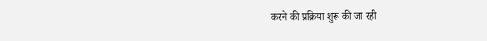करने की प्रक्रिया शुरू की जा रही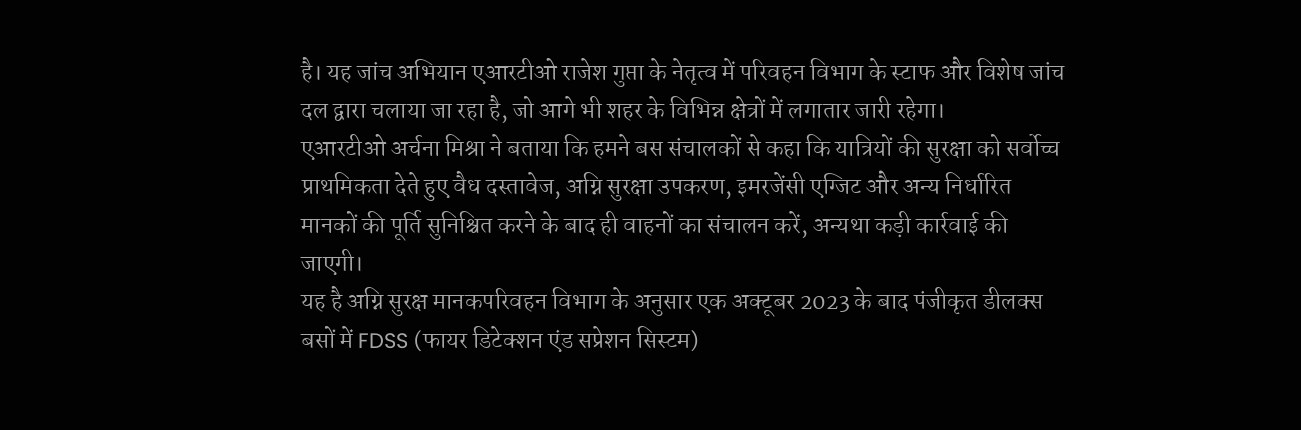है। यह जांच अभियान एआरटीओ राजेश गुप्ता के नेतृत्व में परिवहन विभाग के स्टाफ और विशेष जांच दल द्वारा चलाया जा रहा है, जो आगे भी शहर के विभिन्न क्षेत्रों में लगातार जारी रहेगा।
एआरटीओ अर्चना मिश्रा ने बताया कि हमने बस संचालकों से कहा कि यात्रियों की सुरक्षा को सर्वोच्च प्राथमिकता देते हुए वैध दस्तावेज, अग्नि सुरक्षा उपकरण, इमरजेंसी एग्जिट और अन्य निर्धारित मानकों की पूर्ति सुनिश्चित करने के बाद ही वाहनों का संचालन करें, अन्यथा कड़ी कार्रवाई की जाएगी।
यह है अग्नि सुरक्ष मानकपरिवहन विभाग के अनुसार एक अक्टूबर 2023 के बाद पंजीकृत डीलक्स बसों में FDSS (फायर डिटेक्शन एंड सप्रेशन सिस्टम)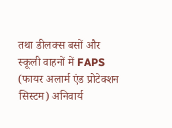तथा डीलक्स बसों और स्कूली वाहनों में FAPS (फायर अलार्म एंड प्रोटेक्शन सिस्टम) अनिवार्य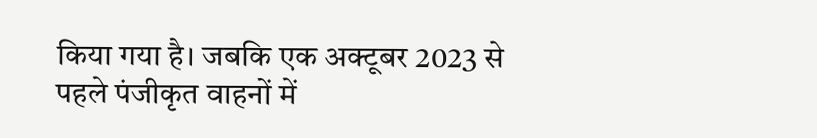किया गया है। जबकि एक अक्टूबर 2023 से पहले पंजीकृत वाहनों में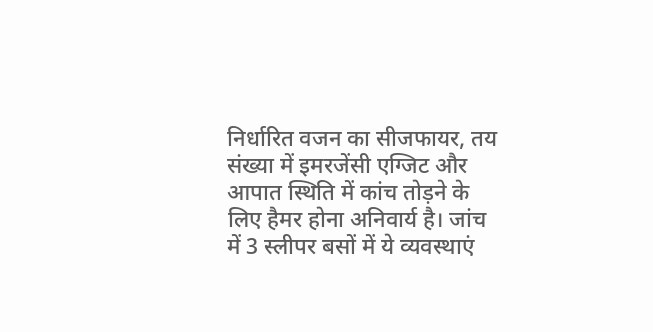निर्धारित वजन का सीजफायर, तय संख्या में इमरजेंसी एग्जिट और आपात स्थिति में कांच तोड़ने के लिए हैमर होना अनिवार्य है। जांच में 3 स्लीपर बसों में ये व्यवस्थाएं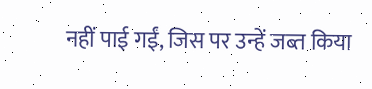नहीं पाई गईं, जिस पर उन्हें जब्त किया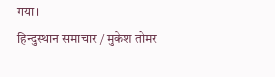गया।
हिन्दुस्थान समाचार / मुकेश तोमर